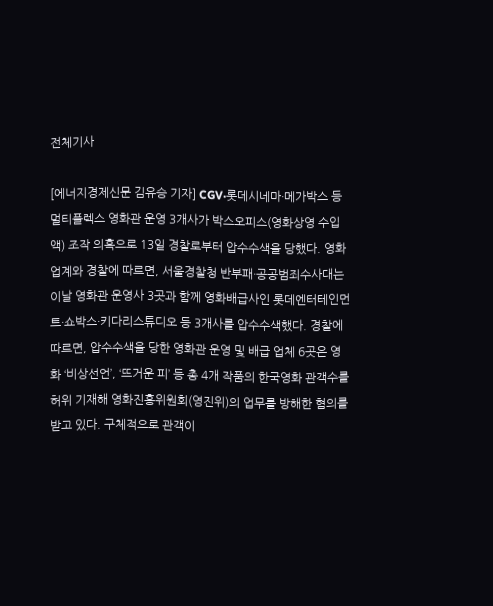전체기사

[에너지경제신문 김유승 기자] CGV·롯데시네마·메가박스 등 멀티플렉스 영화관 운영 3개사가 박스오피스(영화상영 수입액) 조작 의혹으로 13일 경찰로부터 압수수색을 당했다. 영화업계와 경찰에 따르면, 서울경찰청 반부패·공공범죄수사대는 이날 영화관 운영사 3곳과 함께 영화배급사인 롯데엔터테인먼트·쇼박스·키다리스튜디오 등 3개사를 압수수색했다. 경찰에 따르면, 압수수색을 당한 영화관 운영 및 배급 업체 6곳은 영화 ‘비상선언’, ‘뜨거운 피’ 등 총 4개 작품의 한국영화 관객수를 허위 기재해 영화진흥위원회(영진위)의 업무를 방해한 혐의를 받고 있다. 구체적으로 관객이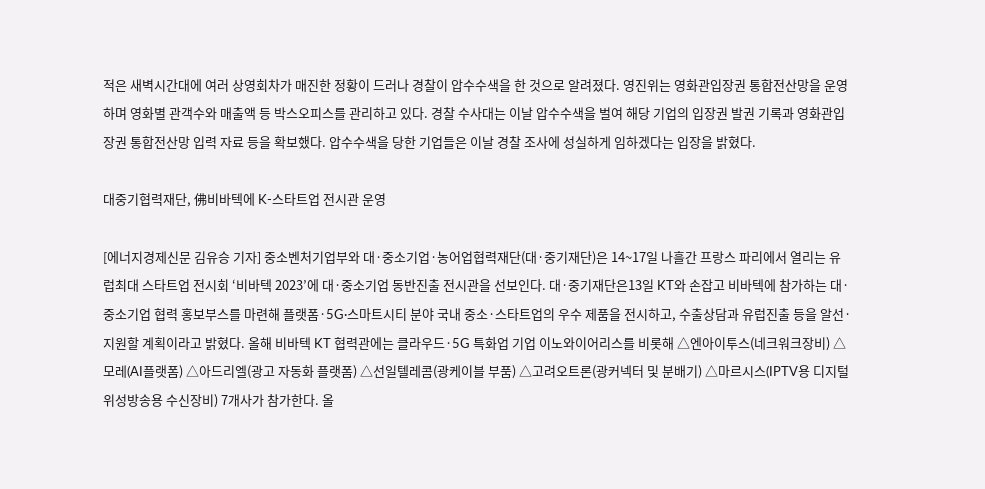적은 새벽시간대에 여러 상영회차가 매진한 정황이 드러나 경찰이 압수수색을 한 것으로 알려졌다. 영진위는 영화관입장권 통합전산망을 운영하며 영화별 관객수와 매출액 등 박스오피스를 관리하고 있다. 경찰 수사대는 이날 압수수색을 벌여 해당 기업의 입장권 발권 기록과 영화관입장권 통합전산망 입력 자료 등을 확보했다. 압수수색을 당한 기업들은 이날 경찰 조사에 성실하게 임하겠다는 입장을 밝혔다.

대중기협력재단, 佛비바텍에 K-스타트업 전시관 운영

[에너지경제신문 김유승 기자] 중소벤처기업부와 대·중소기업·농어업협력재단(대·중기재단)은 14~17일 나흘간 프랑스 파리에서 열리는 유럽최대 스타트업 전시회 ‘비바텍 2023’에 대·중소기업 동반진출 전시관을 선보인다. 대·중기재단은13일 KT와 손잡고 비바텍에 참가하는 대·중소기업 협력 홍보부스를 마련해 플랫폼·5G·스마트시티 분야 국내 중소·스타트업의 우수 제품을 전시하고, 수출상담과 유럽진출 등을 알선·지원할 계획이라고 밝혔다. 올해 비바텍 KT 협력관에는 클라우드·5G 특화업 기업 이노와이어리스를 비롯해 △엔아이투스(네크워크장비) △모레(AI플랫폼) △아드리엘(광고 자동화 플랫폼) △선일텔레콤(광케이블 부품) △고려오트론(광커넥터 및 분배기) △마르시스(IPTV용 디지털 위성방송용 수신장비) 7개사가 참가한다. 올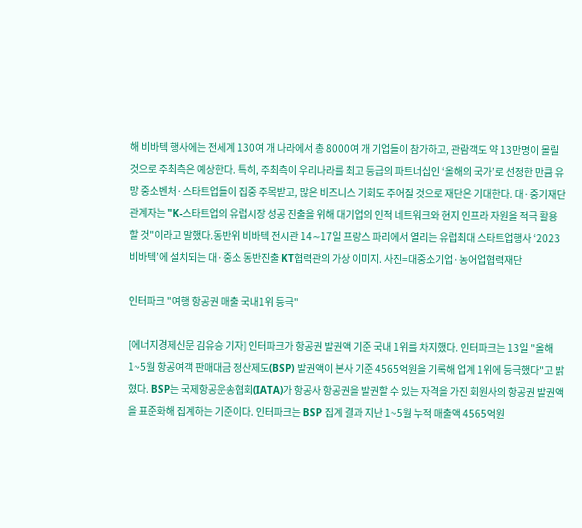해 비바텍 행사에는 전세계 130여 개 나라에서 총 8000여 개 기업들이 참가하고, 관람객도 약 13만명이 몰릴 것으로 주최측은 예상한다. 특히, 주최측이 우리나라를 최고 등급의 파트너십인 ‘올해의 국가’로 선정한 만큼 유망 중소벤처·스타트업들이 집중 주목받고, 많은 비즈니스 기회도 주어질 것으로 재단은 기대한다. 대·중기재단 관계자는 "K-스타트업의 유럽시장 성공 진출을 위해 대기업의 인적 네트워크와 현지 인프라 자원을 적극 활용할 것"이라고 말했다.동반위 비바텍 전시관 14∼17일 프랑스 파리에서 열리는 유럽최대 스타트업행사 ‘2023 비바텍’에 설치되는 대·중소 동반진출 KT협력관의 가상 이미지. 사진=대중소기업·농어업협력재단

인터파크 "여행 항공권 매출 국내1위 등극"

[에너지경제신문 김유승 기자] 인터파크가 항공권 발권액 기준 국내 1위를 차지했다. 인터파크는 13일 "올해 1~5월 항공여객 판매대금 정산제도(BSP) 발권액이 본사 기준 4565억원을 기록해 업계 1위에 등극했다"고 밝혔다. BSP는 국제항공운송협회(IATA)가 항공사 항공권을 발권할 수 있는 자격을 가진 회원사의 항공권 발권액을 표준화해 집계하는 기준이다. 인터파크는 BSP 집계 결과 지난 1~5월 누적 매출액 4565억원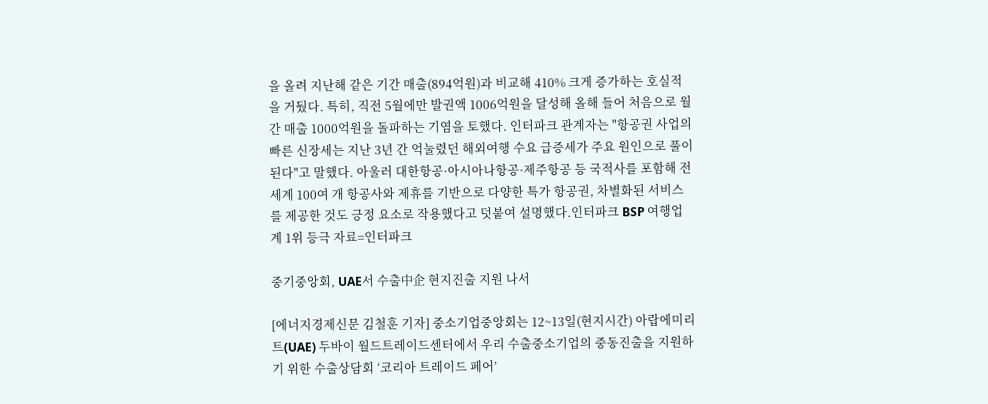을 올려 지난해 같은 기간 매출(894억원)과 비교해 410% 크게 증가하는 호실적을 거뒀다. 특히, 직전 5월에만 발권액 1006억원을 달성해 올해 들어 처음으로 월간 매출 1000억원을 돌파하는 기염을 토했다. 인터파크 관계자는 "항공권 사업의 빠른 신장세는 지난 3년 간 억눌렸던 해외여행 수요 급증세가 주요 원인으로 풀이된다"고 말했다. 아울러 대한항공·아시아나항공·제주항공 등 국적사를 포함해 전세계 100여 개 항공사와 제휴를 기반으로 다양한 특가 항공권, 차별화된 서비스를 제공한 것도 긍정 요소로 작용했다고 덧붙여 설명했다.인터파크 BSP 여행업계 1위 등극 자료=인터파크

중기중앙회, UAE서 수출中企 현지진출 지원 나서

[에너지경제신문 김철훈 기자] 중소기업중앙회는 12~13일(현지시간) 아랍에미리트(UAE) 두바이 월드트레이드센터에서 우리 수출중소기업의 중동진출을 지원하기 위한 수출상담회 ‘코리아 트레이드 페어’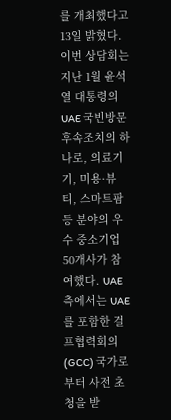를 개최했다고 13일 밝혔다. 이번 상담회는 지난 1월 윤석열 대통령의 UAE 국빈방문 후속조치의 하나로, 의료기기, 미용·뷰티, 스마트팜 등 분야의 우수 중소기업 50개사가 참여했다. UAE 측에서는 UAE를 포함한 걸프협력회의(GCC) 국가로부터 사전 초청을 받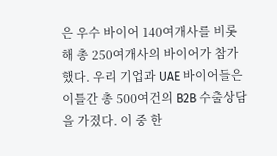은 우수 바이어 140여개사를 비롯해 총 250여개사의 바이어가 참가했다. 우리 기업과 UAE 바이어들은 이틀간 총 500여건의 B2B 수출상담을 가졌다. 이 중 한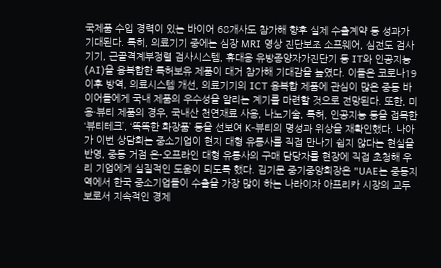국제품 수입 경력이 있는 바이어 68개사도 참가해 향후 실제 수출계약 등 성과가 기대된다. 특히, 의료기기 중에는 심장 MRI 영상 진단보조 소프웨어, 심전도 검사기기, 근골격계부정렬 검사시스템, 휴대용 유방종양자가진단기 등 IT와 인공지능(AI)을 융복합한 특허보유 제품이 대거 참가해 기대감을 높였다. 이들은 코로나19 이후 방역, 의료시스템 개선, 의료기기의 ICT 융복합 제품에 관심이 많은 중동 바이어들에게 국내 제품의 우수성을 알리는 계기를 마련할 것으로 전망된다. 또한, 미용·뷰티 제품의 경우, 국내산 천연재료 사용, 나노기술, 특허, 인공지능 등을 접목한 ‘뷰티테크’, ‘똑똑한 화장품’ 등을 선보여 K-뷰티의 명성과 위상을 재확인했다. 나아가 이번 상담회는 중소기업이 현지 대형 유통사를 직접 만나기 쉽지 않다는 현실을 반영, 중동 거점 온-오프라인 대형 유통사의 구매 담당자를 현장에 직접 초청해 우리 기업에게 실질적인 도움이 되도록 했다. 김기문 중기중앙회장은 "UAE는 중동지역에서 한국 중소기업들이 수출을 가장 많이 하는 나라이자 아프리카 시장의 교두보로서 지속적인 경제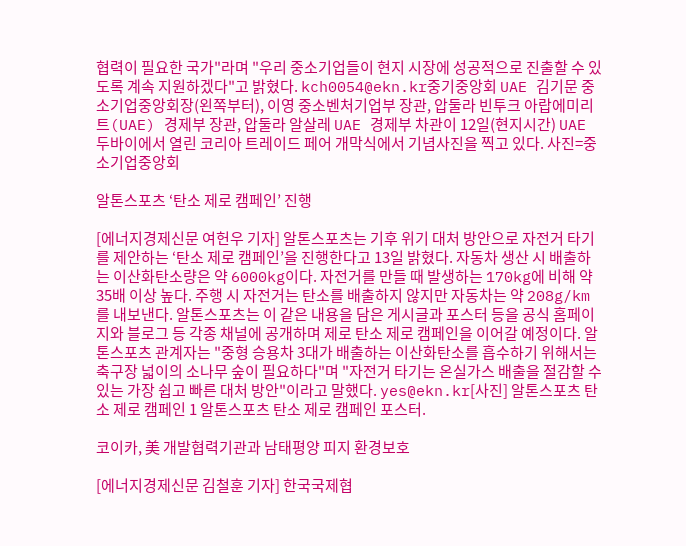협력이 필요한 국가"라며 "우리 중소기업들이 현지 시장에 성공적으로 진출할 수 있도록 계속 지원하겠다"고 밝혔다. kch0054@ekn.kr중기중앙회 UAE 김기문 중소기업중앙회장(왼쪽부터), 이영 중소벤처기업부 장관, 압둘라 빈투크 아랍에미리트(UAE) 경제부 장관, 압둘라 알살레 UAE 경제부 차관이 12일(현지시간) UAE 두바이에서 열린 코리아 트레이드 페어 개막식에서 기념사진을 찍고 있다. 사진=중소기업중앙회

알톤스포츠 ‘탄소 제로 캠페인’ 진행

[에너지경제신문 여헌우 기자] 알톤스포츠는 기후 위기 대처 방안으로 자전거 타기를 제안하는 ‘탄소 제로 캠페인’을 진행한다고 13일 밝혔다. 자동차 생산 시 배출하는 이산화탄소량은 약 6000kg이다. 자전거를 만들 때 발생하는 170kg에 비해 약 35배 이상 높다. 주행 시 자전거는 탄소를 배출하지 않지만 자동차는 약 208g/km를 내보낸다. 알톤스포츠는 이 같은 내용을 담은 게시글과 포스터 등을 공식 홈페이지와 블로그 등 각종 채널에 공개하며 제로 탄소 제로 캠페인을 이어갈 예정이다. 알톤스포츠 관계자는 "중형 승용차 3대가 배출하는 이산화탄소를 흡수하기 위해서는 축구장 넓이의 소나무 숲이 필요하다"며 "자전거 타기는 온실가스 배출을 절감할 수 있는 가장 쉽고 빠른 대처 방안"이라고 말했다. yes@ekn.kr[사진] 알톤스포츠 탄소 제로 캠페인 1 알톤스포츠 탄소 제로 캠페인 포스터.

코이카, 美 개발협력기관과 남태평양 피지 환경보호

[에너지경제신문 김철훈 기자] 한국국제협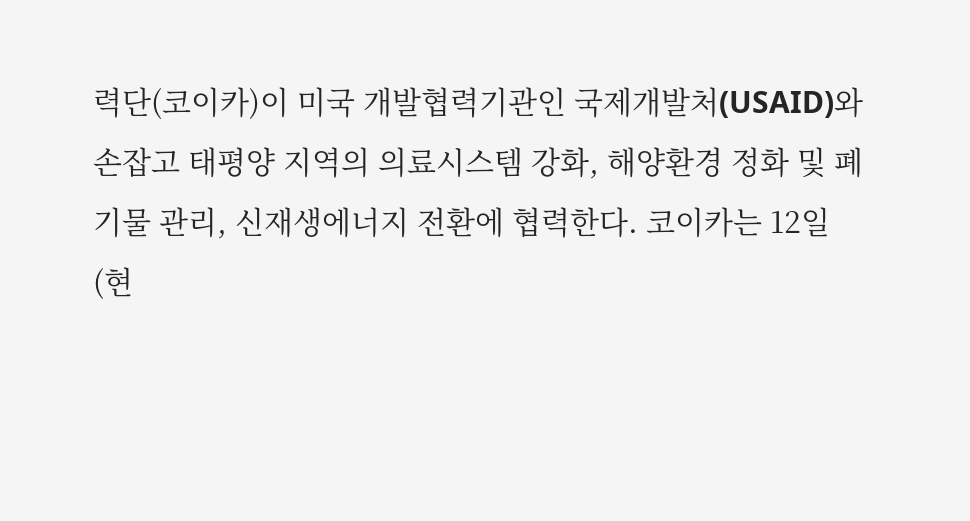력단(코이카)이 미국 개발협력기관인 국제개발처(USAID)와 손잡고 태평양 지역의 의료시스템 강화, 해양환경 정화 및 폐기물 관리, 신재생에너지 전환에 협력한다. 코이카는 12일(현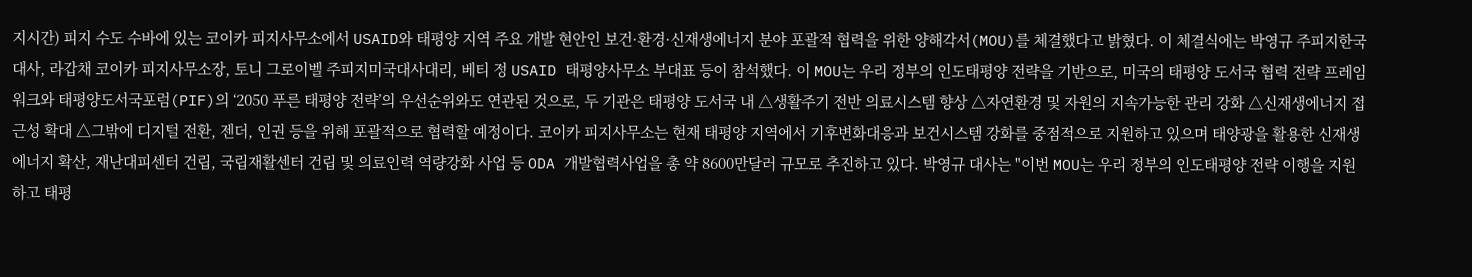지시간) 피지 수도 수바에 있는 코이카 피지사무소에서 USAID와 태평양 지역 주요 개발 현안인 보건·환경·신재생에너지 분야 포괄적 협력을 위한 양해각서(MOU)를 체결했다고 밝혔다. 이 체결식에는 박영규 주피지한국대사, 라갑채 코이카 피지사무소장, 토니 그로이벨 주피지미국대사대리, 베티 정 USAID 태평양사무소 부대표 등이 참석했다. 이 MOU는 우리 정부의 인도태평양 전략을 기반으로, 미국의 태평양 도서국 협력 전략 프레임워크와 태평양도서국포럼(PIF)의 ‘2050 푸른 태평양 전략’의 우선순위와도 연관된 것으로, 두 기관은 태평양 도서국 내 △생활주기 전반 의료시스템 향상 △자연환경 및 자원의 지속가능한 관리 강화 △신재생에너지 접근성 확대 △그밖에 디지털 전환, 젠더, 인권 등을 위해 포괄적으로 협력할 예정이다. 코이카 피지사무소는 현재 태평양 지역에서 기후변화대응과 보건시스템 강화를 중점적으로 지원하고 있으며 태양광을 활용한 신재생에너지 확산, 재난대피센터 건립, 국립재활센터 건립 및 의료인력 역량강화 사업 등 ODA 개발협력사업을 총 약 8600만달러 규모로 추진하고 있다. 박영규 대사는 "이번 MOU는 우리 정부의 인도태평양 전략 이행을 지원하고 태평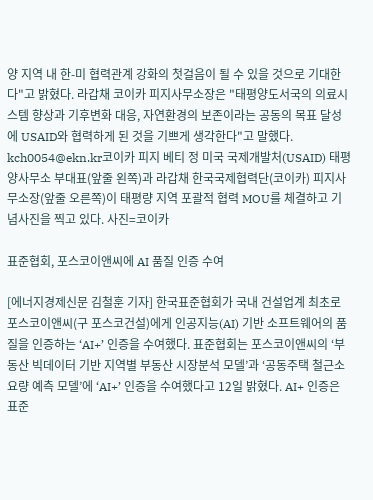양 지역 내 한-미 협력관계 강화의 첫걸음이 될 수 있을 것으로 기대한다"고 밝혔다. 라갑채 코이카 피지사무소장은 "태평양도서국의 의료시스템 향상과 기후변화 대응, 자연환경의 보존이라는 공동의 목표 달성에 USAID와 협력하게 된 것을 기쁘게 생각한다"고 말했다. kch0054@ekn.kr코이카 피지 베티 정 미국 국제개발처(USAID) 태평양사무소 부대표(앞줄 왼쪽)과 라갑채 한국국제협력단(코이카) 피지사무소장(앞줄 오른쪽)이 태평량 지역 포괄적 협력 MOU를 체결하고 기념사진을 찍고 있다. 사진=코이카

표준협회, 포스코이앤씨에 AI 품질 인증 수여

[에너지경제신문 김철훈 기자] 한국표준협회가 국내 건설업계 최초로 포스코이앤씨(구 포스코건설)에게 인공지능(AI) 기반 소프트웨어의 품질을 인증하는 ‘AI+’ 인증을 수여했다. 표준협회는 포스코이앤씨의 ‘부동산 빅데이터 기반 지역별 부동산 시장분석 모델’과 ‘공동주택 철근소요량 예측 모델’에 ‘AI+’ 인증을 수여했다고 12일 밝혔다. AI+ 인증은 표준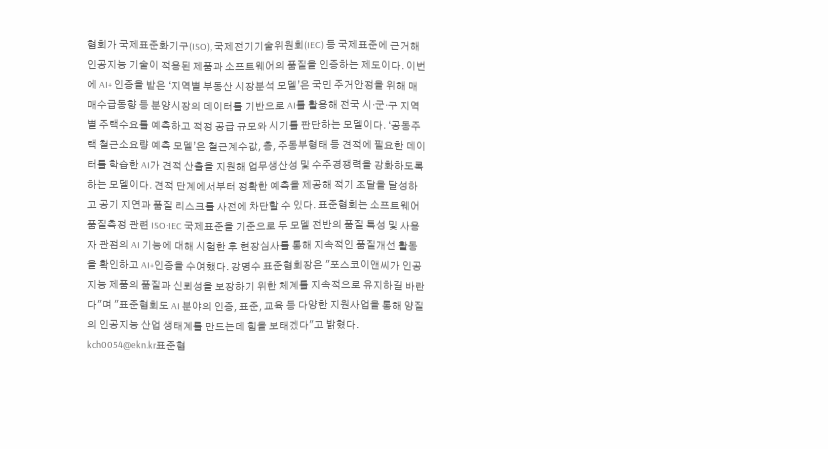협회가 국제표준화기구(ISO), 국제전기기술위원회(IEC) 등 국제표준에 근거해 인공지능 기술이 적용된 제품과 소프트웨어의 품질을 인증하는 제도이다. 이번에 AI+ 인증을 받은 ‘지역별 부동산 시장분석 모델’은 국민 주거안정을 위해 매매수급동향 등 분양시장의 데이터를 기반으로 AI를 활용해 전국 시·군·구 지역별 주택수요를 예측하고 적정 공급 규모와 시기를 판단하는 모델이다. ‘공동주택 철근소요량 예측 모델’은 철근계수값, 층, 주동부형태 등 견적에 필요한 데이터를 학습한 AI가 견적 산출을 지원해 업무생산성 및 수주경쟁력을 강화하도록 하는 모델이다. 견적 단계에서부터 정확한 예측을 제공해 적기 조달을 달성하고 공기 지연과 품질 리스크를 사전에 차단할 수 있다. 표준협회는 소프트웨어 품질측정 관련 ISO·IEC 국제표준을 기준으로 두 모델 전반의 품질 특성 및 사용자 관점의 AI 기능에 대해 시험한 후 현장심사를 통해 지속적인 품질개선 활동을 확인하고 AI+인증을 수여했다. 강명수 표준협회장은 "포스코이앤씨가 인공지능 제품의 품질과 신뢰성을 보장하기 위한 체계를 지속적으로 유지하길 바란다"며 "표준협회도 AI 분야의 인증, 표준, 교육 등 다양한 지원사업을 통해 양질의 인공지능 산업 생태계를 만드는데 힘을 보태겠다"고 밝혔다. kch0054@ekn.kr표준협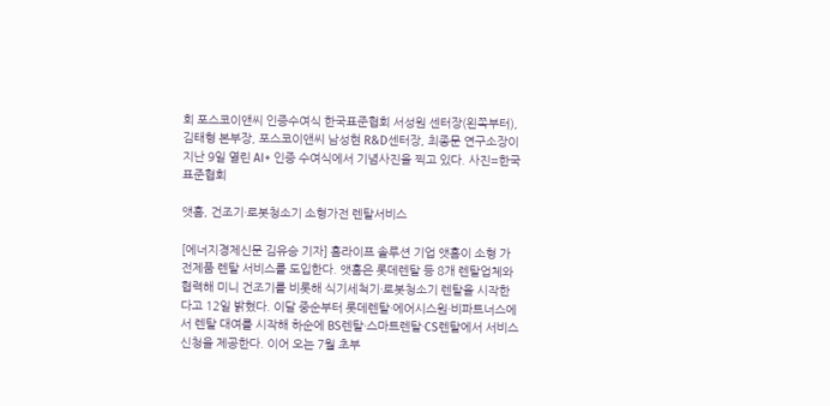회 포스코이앤씨 인증수여식 한국표준협회 서성원 센터장(왼쪽부터), 김태형 본부장, 포스코이앤씨 남성현 R&D센터장, 최종문 연구소장이 지난 9일 열린 AI+ 인증 수여식에서 기념사진을 찍고 있다. 사진=한국표준협회

앳홈, 건조기·로봇청소기 소형가전 렌탈서비스

[에너지경제신문 김유승 기자] 홈라이프 솔루션 기업 앳홈이 소형 가전제품 렌탈 서비스를 도입한다. 앳홈은 롯데렌탈 등 8개 렌탈업체와 협력해 미니 건조기를 비롯해 식기세척기·로봇청소기 렌탈을 시작한다고 12일 밝혔다. 이달 중순부터 롯데렌탈·에어시스원·비파트너스에서 렌탈 대여를 시작해 하순에 BS렌탈·스마트렌탈·CS렌탈에서 서비스 신청을 제공한다. 이어 오는 7월 초부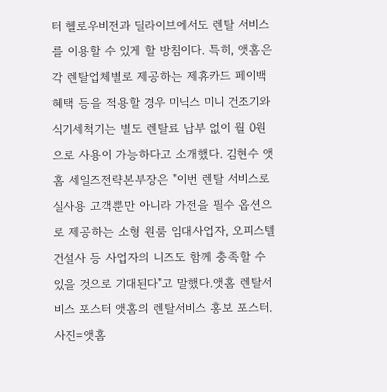터 헬로우비전과 딜라이브에서도 렌탈 서비스를 이용할 수 있게 할 방침이다. 특히, 앳홈은 각 렌탈업체별로 제공하는 제휴카드 페이백 혜택 등을 적용할 경우 미닉스 미니 건조기와 식기세척기는 별도 렌탈료 납부 없이 월 0원으로 사용이 가능하다고 소개했다. 김현수 앳홈 세일즈전략본부장은 "이번 렌탈 서비스로 실사용 고객뿐만 아니라 가전을 필수 옵션으로 제공하는 소형 원룸 임대사업자, 오피스텔 건설사 등 사업자의 니즈도 함께 충족할 수 있을 것으로 기대된다"고 말했다.앳홈 렌탈서비스 포스터 앳홈의 렌탈서비스 홍보 포스터. 사진=앳홈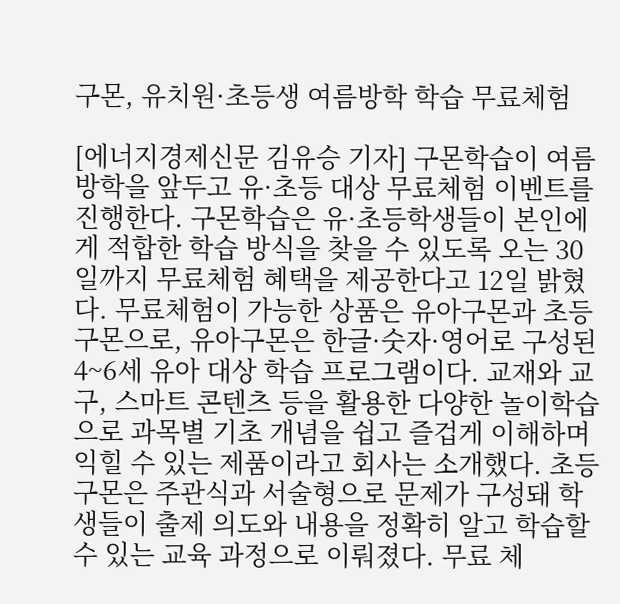구몬, 유치원·초등생 여름방학 학습 무료체험

[에너지경제신문 김유승 기자] 구몬학습이 여름 방학을 앞두고 유·초등 대상 무료체험 이벤트를 진행한다. 구몬학습은 유·초등학생들이 본인에게 적합한 학습 방식을 찾을 수 있도록 오는 30일까지 무료체험 혜택을 제공한다고 12일 밝혔다. 무료체험이 가능한 상품은 유아구몬과 초등구몬으로, 유아구몬은 한글·숫자·영어로 구성된 4~6세 유아 대상 학습 프로그램이다. 교재와 교구, 스마트 콘텐츠 등을 활용한 다양한 놀이학습으로 과목별 기초 개념을 쉽고 즐겁게 이해하며 익힐 수 있는 제품이라고 회사는 소개했다. 초등구몬은 주관식과 서술형으로 문제가 구성돼 학생들이 출제 의도와 내용을 정확히 알고 학습할 수 있는 교육 과정으로 이뤄졌다. 무료 체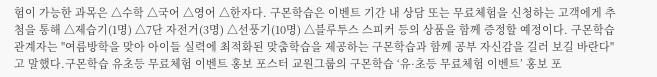험이 가능한 과목은 △수학 △국어 △영어 △한자다. 구몬학습은 이벤트 기간 내 상담 또는 무료체험을 신청하는 고객에게 추첨을 통해 △제습기(1명) △7단 자전거(3명) △선풍기(10명) △블루투스 스피커 등의 상품을 함께 증정할 예정이다. 구몬학습 관계자는 "여름방학을 맞아 아이들 실력에 최적화된 맞춤학습을 제공하는 구몬학습과 함께 공부 자신감을 길러 보길 바란다"고 말했다.구몬학습 유초등 무료체험 이벤트 홍보 포스터 교원그룹의 구몬학습 ‘유·초등 무료체험 이벤트’ 홍보 포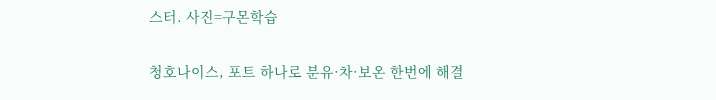스터. 사진=구몬학습

청호나이스, 포트 하나로 분유·차·보온 한번에 해결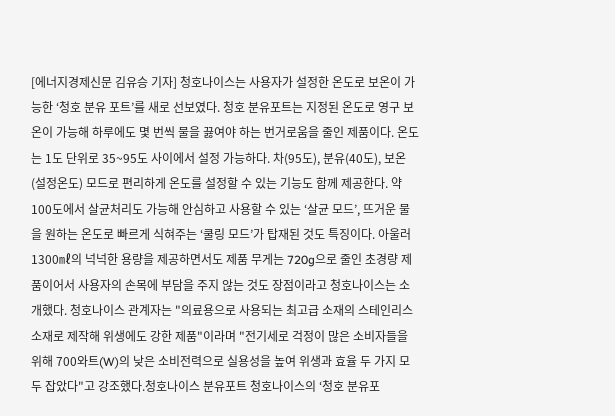[에너지경제신문 김유승 기자] 청호나이스는 사용자가 설정한 온도로 보온이 가능한 ‘청호 분유 포트’를 새로 선보였다. 청호 분유포트는 지정된 온도로 영구 보온이 가능해 하루에도 몇 번씩 물을 끓여야 하는 번거로움을 줄인 제품이다. 온도는 1도 단위로 35~95도 사이에서 설정 가능하다. 차(95도), 분유(40도), 보온(설정온도) 모드로 편리하게 온도를 설정할 수 있는 기능도 함께 제공한다. 약 100도에서 살균처리도 가능해 안심하고 사용할 수 있는 ‘살균 모드’, 뜨거운 물을 원하는 온도로 빠르게 식혀주는 ‘쿨링 모드’가 탑재된 것도 특징이다. 아울러 1300㎖의 넉넉한 용량을 제공하면서도 제품 무게는 720g으로 줄인 초경량 제품이어서 사용자의 손목에 부담을 주지 않는 것도 장점이라고 청호나이스는 소개했다. 청호나이스 관계자는 "의료용으로 사용되는 최고급 소재의 스테인리스 소재로 제작해 위생에도 강한 제품"이라며 "전기세로 걱정이 많은 소비자들을 위해 700와트(W)의 낮은 소비전력으로 실용성을 높여 위생과 효율 두 가지 모두 잡았다"고 강조했다.청호나이스 분유포트 청호나이스의 ‘청호 분유포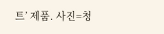트’ 제품. 사진=청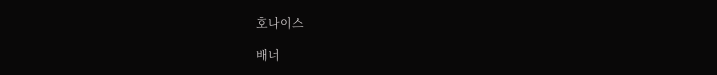호나이스

배너